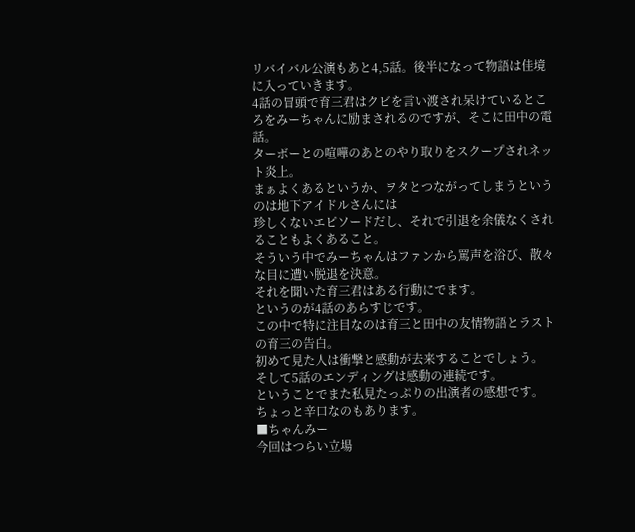リバイバル公演もあと4,5話。後半になって物語は佳境に入っていきます。
4話の冒頭で育三君はクビを言い渡され呆けているところをみーちゃんに励まされるのですが、そこに田中の電話。
ターボーとの喧嘩のあとのやり取りをスクープされネット炎上。
まぁよくあるというか、ヲタとつながってしまうというのは地下アイドルさんには
珍しくないエピソードだし、それで引退を余儀なくされることもよくあること。
そういう中でみーちゃんはファンから罵声を浴び、散々な目に遭い脱退を決意。
それを聞いた育三君はある行動にでます。
というのが4話のあらすじです。
この中で特に注目なのは育三と田中の友情物語とラストの育三の告白。
初めて見た人は衝撃と感動が去来することでしょう。
そして5話のエンディングは感動の連続です。
ということでまた私見たっぷりの出演者の感想です。
ちょっと辛口なのもあります。
■ちゃんみー
今回はつらい立場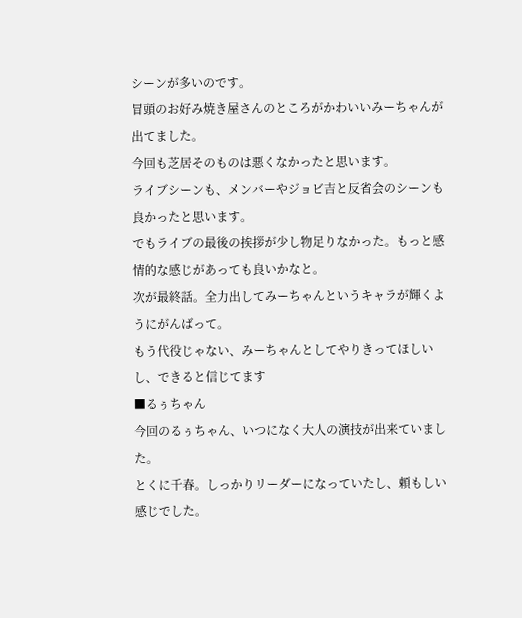シーンが多いのです。
冒頭のお好み焼き屋さんのところがかわいいみーちゃんが出てました。
今回も芝居そのものは悪くなかったと思います。
ライブシーンも、メンバーやジョビ吉と反省会のシーンも良かったと思います。
でもライブの最後の挨拶が少し物足りなかった。もっと感情的な感じがあっても良いかなと。
次が最終話。全力出してみーちゃんというキャラが輝くようにがんばって。
もう代役じゃない、みーちゃんとしてやりきってほしいし、できると信じてます
■るぅちゃん
今回のるぅちゃん、いつになく大人の演技が出来ていました。
とくに千春。しっかりリーダーになっていたし、頼もしい感じでした。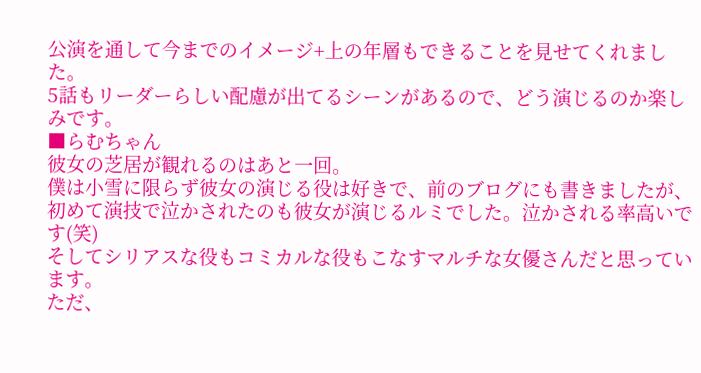公演を通して今までのイメージ+上の年層もできることを見せてくれました。
5話もリーダーらしい配慮が出てるシーンがあるので、どう演じるのか楽しみです。
■らむちゃん
彼女の芝居が観れるのはあと一回。
僕は小雪に限らず彼女の演じる役は好きで、前のブログにも書きましたが、
初めて演技で泣かされたのも彼女が演じるルミでした。泣かされる率高いです(笑)
そしてシリアスな役もコミカルな役もこなすマルチな女優さんだと思っています。
ただ、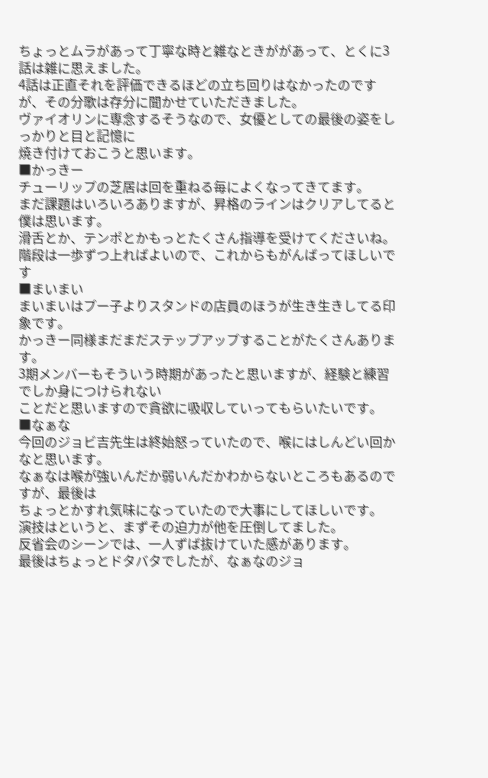ちょっとムラがあって丁寧な時と雑なときががあって、とくに3話は雑に思えました。
4話は正直それを評価できるほどの立ち回りはなかったのですが、その分歌は存分に聞かせていただきました。
ヴァイオリンに専念するそうなので、女優としての最後の姿をしっかりと目と記憶に
焼き付けておこうと思います。
■かっきー
チューリップの芝居は回を重ねる毎によくなってきてます。
まだ課題はいろいろありますが、昇格のラインはクリアしてると僕は思います。
滑舌とか、テンポとかもっとたくさん指導を受けてくださいね。
階段は一歩ずつ上ればよいので、これからもがんばってほしいです
■まいまい
まいまいはプー子よりスタンドの店員のほうが生き生きしてる印象です。
かっきー同様まだまだステップアップすることがたくさんあります。
3期メンバーもそういう時期があったと思いますが、経験と練習でしか身につけられない
ことだと思いますので貪欲に吸収していってもらいたいです。
■なぁな
今回のジョビ吉先生は終始怒っていたので、喉にはしんどい回かなと思います。
なぁなは喉が強いんだか弱いんだかわからないところもあるのですが、最後は
ちょっとかすれ気味になっていたので大事にしてほしいです。
演技はというと、まずその迫力が他を圧倒してました。
反省会のシーンでは、一人ずば抜けていた感があります。
最後はちょっとドタバタでしたが、なぁなのジョ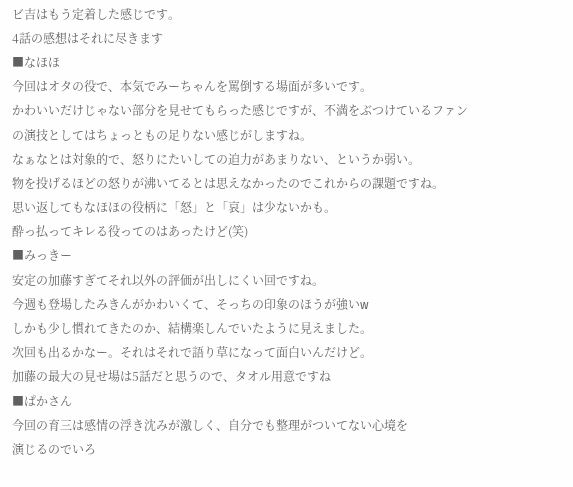ビ吉はもう定着した感じです。
4話の感想はそれに尽きます
■なほほ
今回はオタの役で、本気でみーちゃんを罵倒する場面が多いです。
かわいいだけじゃない部分を見せてもらった感じですが、不満をぶつけているファンの演技としてはちょっともの足りない感じがしますね。
なぁなとは対象的で、怒りにたいしての迫力があまりない、というか弱い。
物を投げるほどの怒りが沸いてるとは思えなかったのでこれからの課題ですね。
思い返してもなほほの役柄に「怒」と「哀」は少ないかも。
酔っ払ってキレる役ってのはあったけど(笑)
■みっきー
安定の加藤すぎてそれ以外の評価が出しにくい回ですね。
今週も登場したみきんがかわいくて、そっちの印象のほうが強いw
しかも少し慣れてきたのか、結構楽しんでいたように見えました。
次回も出るかなー。それはそれで語り草になって面白いんだけど。
加藤の最大の見せ場は5話だと思うので、タオル用意ですね
■ぱかさん
今回の育三は感情の浮き沈みが激しく、自分でも整理がついてない心境を
演じるのでいろ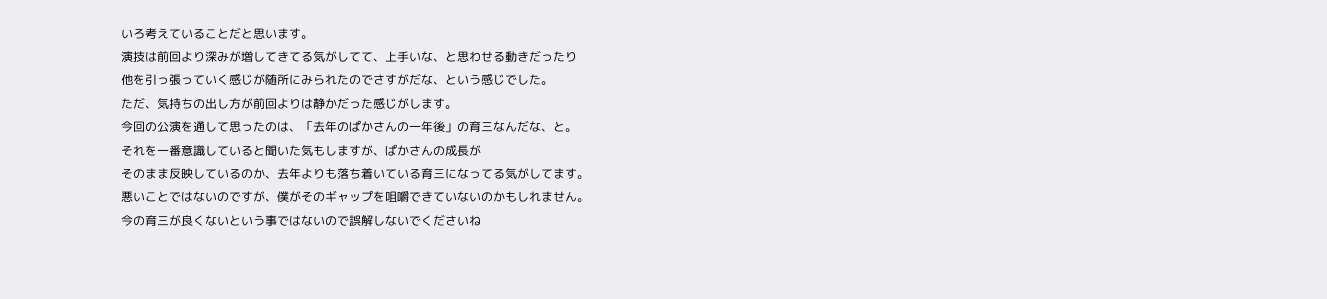いろ考えていることだと思います。
演技は前回より深みが増してきてる気がしてて、上手いな、と思わせる動きだったり
他を引っ張っていく感じが随所にみられたのでさすがだな、という感じでした。
ただ、気持ちの出し方が前回よりは静かだった感じがします。
今回の公演を通して思ったのは、「去年のぱかさんの一年後」の育三なんだな、と。
それを一番意識していると聞いた気もしますが、ぱかさんの成長が
そのまま反映しているのか、去年よりも落ち着いている育三になってる気がしてます。
悪いことではないのですが、僕がそのギャップを咀嚼できていないのかもしれません。
今の育三が良くないという事ではないので誤解しないでくださいね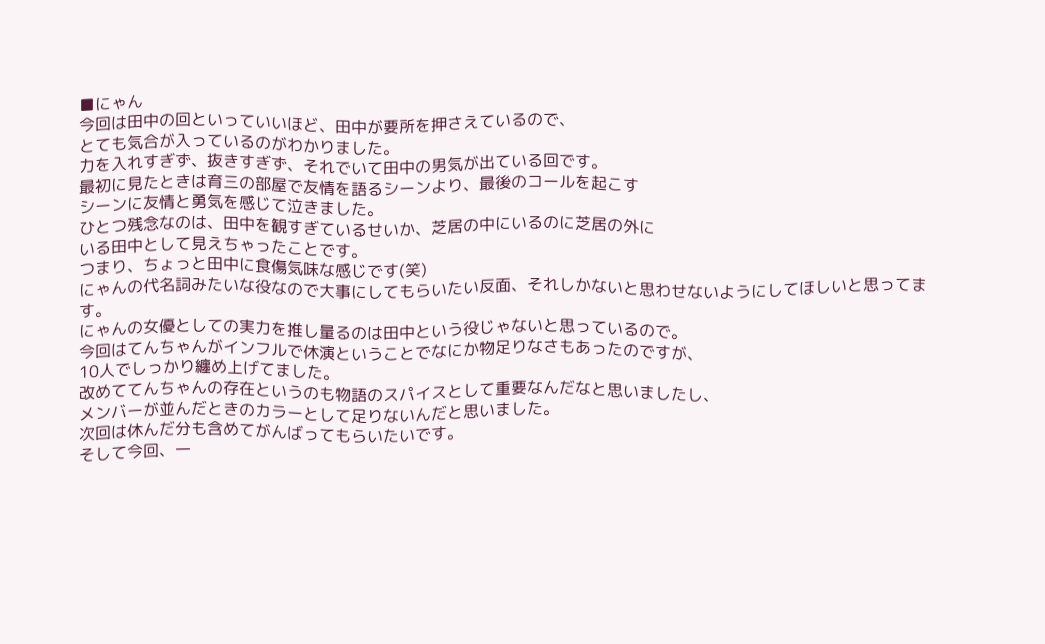■にゃん
今回は田中の回といっていいほど、田中が要所を押さえているので、
とても気合が入っているのがわかりました。
力を入れすぎず、抜きすぎず、それでいて田中の男気が出ている回です。
最初に見たときは育三の部屋で友情を語るシーンより、最後のコールを起こす
シーンに友情と勇気を感じて泣きました。
ひとつ残念なのは、田中を観すぎているせいか、芝居の中にいるのに芝居の外に
いる田中として見えちゃったことです。
つまり、ちょっと田中に食傷気味な感じです(笑)
にゃんの代名詞みたいな役なので大事にしてもらいたい反面、それしかないと思わせないようにしてほしいと思ってます。
にゃんの女優としての実力を推し量るのは田中という役じゃないと思っているので。
今回はてんちゃんがインフルで休演ということでなにか物足りなさもあったのですが、
10人でしっかり纏め上げてました。
改めててんちゃんの存在というのも物語のスパイスとして重要なんだなと思いましたし、
メンバーが並んだときのカラーとして足りないんだと思いました。
次回は休んだ分も含めてがんばってもらいたいです。
そして今回、一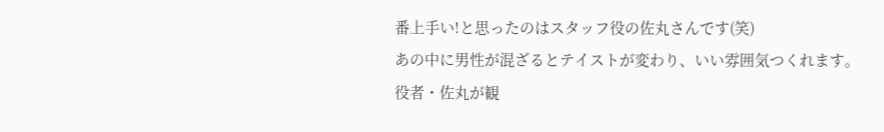番上手い!と思ったのはスタッフ役の佐丸さんです(笑)
あの中に男性が混ざるとテイストが変わり、いい雰囲気つくれます。
役者・佐丸が観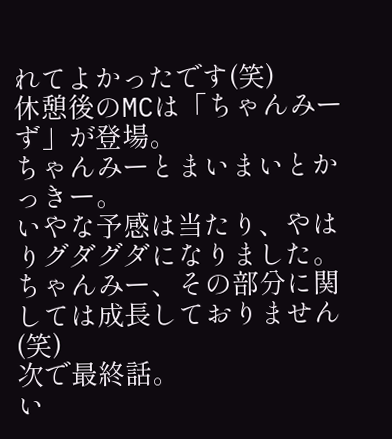れてよかったです(笑)
休憩後のMCは「ちゃんみーず」が登場。
ちゃんみーとまいまいとかっきー。
いやな予感は当たり、やはりグダグダになりました。
ちゃんみー、その部分に関しては成長しておりません(笑)
次で最終話。
い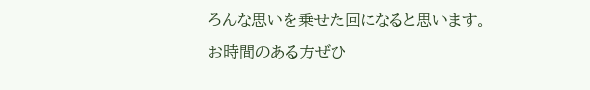ろんな思いを乗せた回になると思います。
お時間のある方ぜひ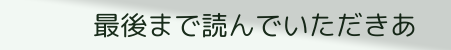最後まで読んでいただきあ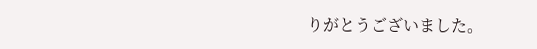りがとうございました。